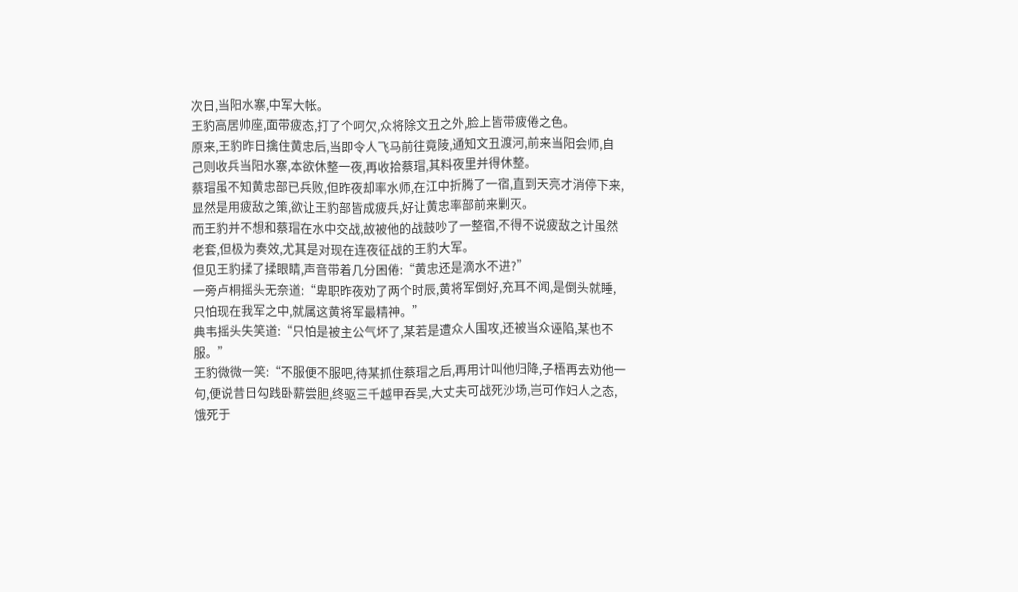次日,当阳水寨,中军大帐。
王豹高居帅座,面带疲态,打了个呵欠,众将除文丑之外,脸上皆带疲倦之色。
原来,王豹昨日擒住黄忠后,当即令人飞马前往竟陵,通知文丑渡河,前来当阳会师,自己则收兵当阳水寨,本欲休整一夜,再收拾蔡瑁,其料夜里并得休整。
蔡瑁虽不知黄忠部已兵败,但昨夜却率水师,在江中折腾了一宿,直到天亮才消停下来,显然是用疲敌之策,欲让王豹部皆成疲兵,好让黄忠率部前来剿灭。
而王豹并不想和蔡瑁在水中交战,故被他的战鼓吵了一整宿,不得不说疲敌之计虽然老套,但极为奏效,尤其是对现在连夜征战的王豹大军。
但见王豹揉了揉眼睛,声音带着几分困倦:“黄忠还是滴水不进?”
一旁卢桐摇头无奈道:“卑职昨夜劝了两个时辰,黄将军倒好,充耳不闻,是倒头就睡,只怕现在我军之中,就属这黄将军最精神。”
典韦摇头失笑道:“只怕是被主公气坏了,某若是遭众人围攻,还被当众诬陷,某也不服。”
王豹微微一笑:“不服便不服吧,待某抓住蔡瑁之后,再用计叫他归降,子梧再去劝他一句,便说昔日勾践卧薪尝胆,终驱三千越甲吞吴,大丈夫可战死沙场,岂可作妇人之态,饿死于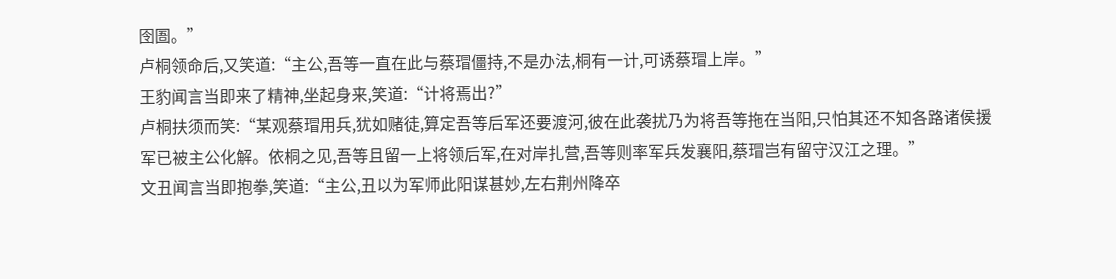囹圄。”
卢桐领命后,又笑道:“主公,吾等一直在此与蔡瑁僵持,不是办法,桐有一计,可诱蔡瑁上岸。”
王豹闻言当即来了精神,坐起身来,笑道:“计将焉出?”
卢桐扶须而笑:“某观蔡瑁用兵,犹如赌徒,算定吾等后军还要渡河,彼在此袭扰乃为将吾等拖在当阳,只怕其还不知各路诸侯援军已被主公化解。依桐之见,吾等且留一上将领后军,在对岸扎营,吾等则率军兵发襄阳,蔡瑁岂有留守汉江之理。”
文丑闻言当即抱拳,笑道:“主公,丑以为军师此阳谋甚妙,左右荆州降卒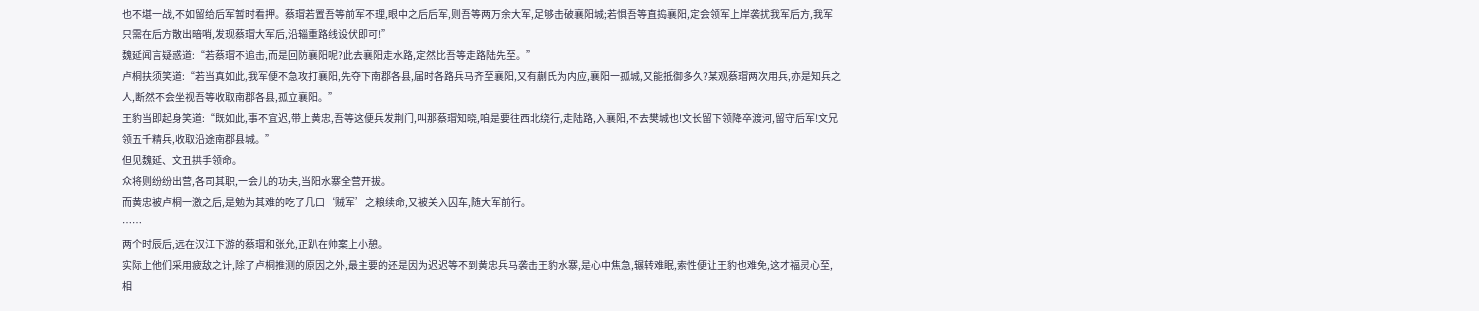也不堪一战,不如留给后军暂时看押。蔡瑁若置吾等前军不理,眼中之后后军,则吾等两万余大军,足够击破襄阳城;若惧吾等直捣襄阳,定会领军上岸袭扰我军后方,我军只需在后方散出暗哨,发现蔡瑁大军后,沿辎重路线设伏即可!”
魏延闻言疑惑道:“若蔡瑁不追击,而是回防襄阳呢?此去襄阳走水路,定然比吾等走路陆先至。”
卢桐扶须笑道:“若当真如此,我军便不急攻打襄阳,先夺下南郡各县,届时各路兵马齐至襄阳,又有蒯氏为内应,襄阳一孤城,又能抵御多久?某观蔡瑁两次用兵,亦是知兵之人,断然不会坐视吾等收取南郡各县,孤立襄阳。”
王豹当即起身笑道:“既如此,事不宜迟,带上黄忠,吾等这便兵发荆门,叫那蔡瑁知晓,咱是要往西北绕行,走陆路,入襄阳,不去樊城也!文长留下领降卒渡河,留守后军!文兄领五千精兵,收取沿途南郡县城。”
但见魏延、文丑拱手领命。
众将则纷纷出营,各司其职,一会儿的功夫,当阳水寨全营开拔。
而黄忠被卢桐一激之后,是勉为其难的吃了几口‘贼军’之粮续命,又被关入囚车,随大军前行。
……
两个时辰后,远在汉江下游的蔡瑁和张允,正趴在帅案上小憩。
实际上他们采用疲敌之计,除了卢桐推测的原因之外,最主要的还是因为迟迟等不到黄忠兵马袭击王豹水寨,是心中焦急,辗转难眠,索性便让王豹也难免,这才福灵心至,相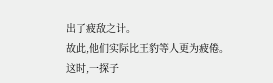出了疲敌之计。
故此,他们实际比王豹等人更为疲倦。
这时,一探子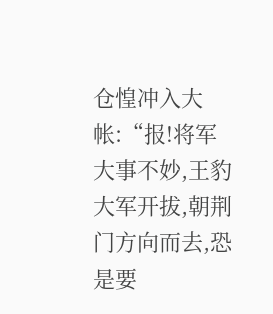仓惶冲入大帐:“报!将军大事不妙,王豹大军开拔,朝荆门方向而去,恐是要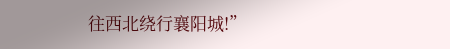往西北绕行襄阳城!”